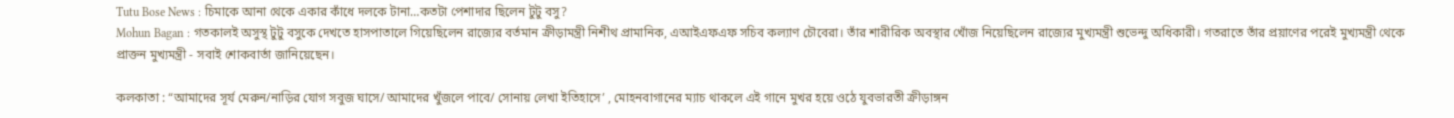Tutu Bose News : চিমাকে আনা থেকে একার কাঁধে দলকে টানা…কতটা পেশাদার ছিলেন টুটু বসু?
Mohun Bagan : গতকালই অসুস্থ টুটু বসুকে দেখতে হাসপাতালে গিয়েছিলেন রাজ্যের বর্তমান ক্রীড়ামন্ত্রী নিশীথ প্রামানিক, এআইএফএফ সচিব কল্যাণ চৌবেরা। তাঁর শারীরিক অবস্থার খোঁজ নিয়েছিলেন রাজ্যের মুখ্যমন্ত্রী শুভেন্দু অধিকারী। গতরাতে তাঁর প্রয়াণের পরেই মুখ্যমন্ত্রী থেকে প্রাক্তন মুখ্যমন্ত্রী - সবাই শোকবার্তা জানিয়েছেন।

কলকাতা : “আমাদের সূর্য মেরুন/নাড়ির যোগ সবুজ ঘাসে/ আমাদের খুঁজলে পাবে/ সোনায় লেখা ইতিহাসে’ , মোহনবাগানের ম্যাচ থাকলে এই গানে মুখর হয়ে ওঠে যুবভারতী ক্রীড়াঙ্গন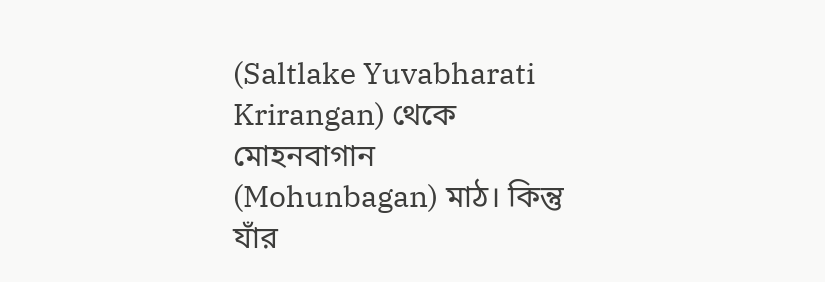(Saltlake Yuvabharati Krirangan) থেকে মোহনবাগান (Mohunbagan) মাঠ। কিন্তু যাঁর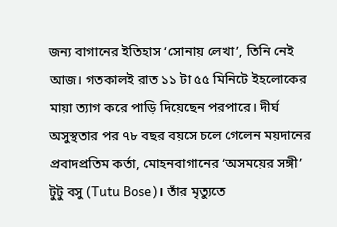জন্য বাগানের ইতিহাস ‘সোনায় লেখা’, তিনি নেই আজ। গতকালই রাত ১১ টা ৫৫ মিনিটে ইহলোকের মায়া ত্যাগ করে পাড়ি দিয়েছেন পরপারে। দীর্ঘ অসুস্থতার পর ৭৮ বছর বয়সে চলে গেলেন ময়দানের প্রবাদপ্রতিম কর্তা, মোহনবাগানের ‘অসময়ের সঙ্গী’ টুটু বসু (Tutu Bose)। তাঁর মৃত্যুতে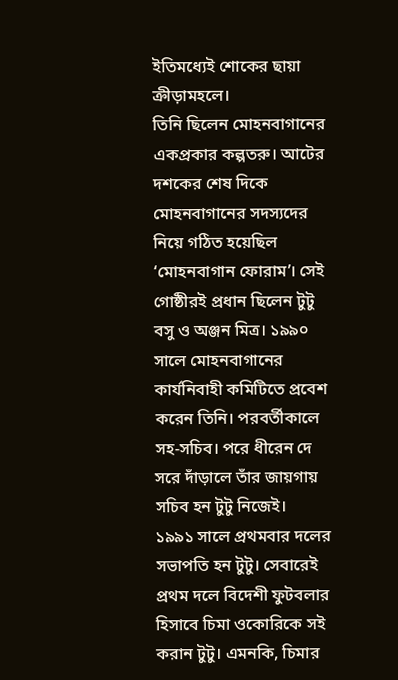ইতিমধ্যেই শোকের ছায়া ক্রীড়ামহলে।
তিনি ছিলেন মোহনবাগানের একপ্রকার কল্পতরু। আটের দশকের শেষ দিকে মোহনবাগানের সদস্যদের নিয়ে গঠিত হয়েছিল ‘মোহনবাগান ফোরাম’। সেই গোষ্ঠীরই প্রধান ছিলেন টুটু বসু ও অঞ্জন মিত্র। ১৯৯০ সালে মোহনবাগানের কার্যনিবাহী কমিটিতে প্রবেশ করেন তিনি। পরবর্তীকালে সহ-সচিব। পরে ধীরেন দে সরে দাঁড়ালে তাঁর জায়গায় সচিব হন টুটু নিজেই।
১৯৯১ সালে প্রথমবার দলের সভাপতি হন টুটু। সেবারেই প্রথম দলে বিদেশী ফুটবলার হিসাবে চিমা ওকোরিকে সই করান টুটু। এমনকি, চিমার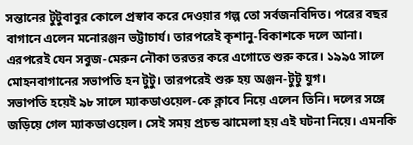সন্তানের টুটুবাবুর কোলে প্রস্বাব করে দেওয়ার গল্প তো সর্বজনবিদিত। পরের বছর বাগানে এলেন মনোরঞ্জন ভট্টাচার্য। তারপরেই কৃশানু-বিকাশকে দলে আনা। এরপরেই যেন সবুজ-মেরুন নৌকা তরতর করে এগোতে শুরু করে। ১৯৯৫ সালে মোহনবাগানের সভাপতি হন টুটু। তারপরেই শুরু হয় অঞ্জন-টুটু যুগ।
সভাপতি হয়েই ৯৮ সালে ম্যাকডাওয়েল-কে ক্লাবে নিয়ে এলেন তিনি। দলের সঙ্গে জড়িয়ে গেল ম্যাকডাওয়েল। সেই সময় প্রচন্ড ঝামেলা হয় এই ঘটনা নিয়ে। এমনকি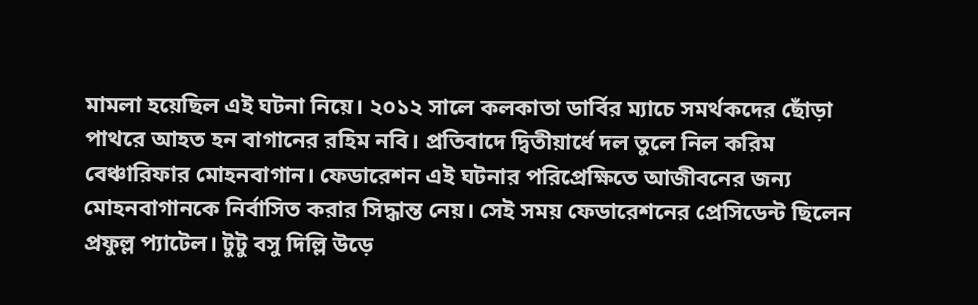মামলা হয়েছিল এই ঘটনা নিয়ে। ২০১২ সালে কলকাতা ডার্বির ম্যাচে সমর্থকদের ছোঁড়া পাথরে আহত হন বাগানের রহিম নবি। প্রতিবাদে দ্বিতীয়ার্ধে দল তুলে নিল করিম বেঞ্চারিফার মোহনবাগান। ফেডারেশন এই ঘটনার পরিপ্রেক্ষিতে আজীবনের জন্য মোহনবাগানকে নির্বাসিত করার সিদ্ধান্ত নেয়। সেই সময় ফেডারেশনের প্রেসিডেন্ট ছিলেন প্রফুল্ল প্যাটেল। টুটু বসু দিল্লি উড়ে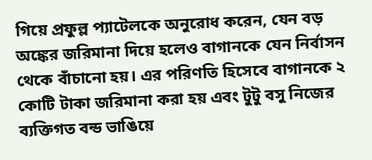গিয়ে প্রফুল্ল প্যাটেলকে অনুরোধ করেন, যেন বড় অঙ্কের জরিমানা দিয়ে হলেও বাগানকে যেন নির্বাসন থেকে বাঁচানো হয়। এর পরিণতি হিসেবে বাগানকে ২ কোটি টাকা জরিমানা করা হয় এবং টুটু বসু নিজের ব্যক্তিগত বন্ড ভাঙিয়ে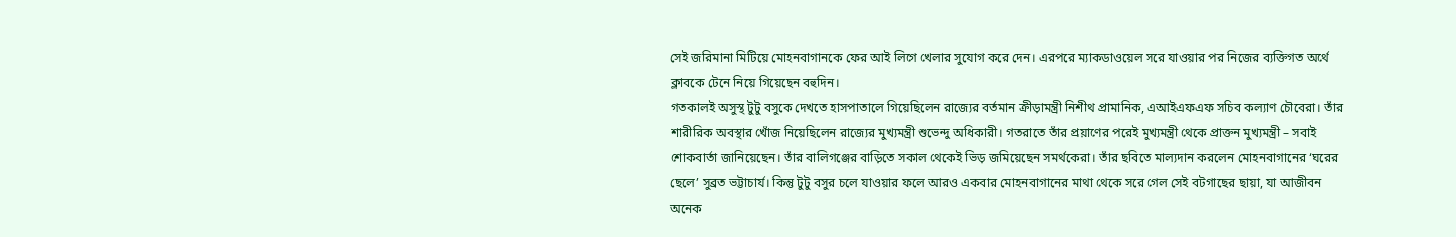সেই জরিমানা মিটিয়ে মোহনবাগানকে ফের আই লিগে খেলার সুযোগ করে দেন। এরপরে ম্যাকডাওয়েল সরে যাওয়ার পর নিজের ব্যক্তিগত অর্থে ক্লাবকে টেনে নিয়ে গিয়েছেন বহুদিন।
গতকালই অসুস্থ টুটু বসুকে দেখতে হাসপাতালে গিয়েছিলেন রাজ্যের বর্তমান ক্রীড়ামন্ত্রী নিশীথ প্রামানিক, এআইএফএফ সচিব কল্যাণ চৌবেরা। তাঁর শারীরিক অবস্থার খোঁজ নিয়েছিলেন রাজ্যের মুখ্যমন্ত্রী শুভেন্দু অধিকারী। গতরাতে তাঁর প্রয়াণের পরেই মুখ্যমন্ত্রী থেকে প্রাক্তন মুখ্যমন্ত্রী – সবাই শোকবার্তা জানিয়েছেন। তাঁর বালিগঞ্জের বাড়িতে সকাল থেকেই ভিড় জমিয়েছেন সমর্থকেরা। তাঁর ছবিতে মাল্যদান করলেন মোহনবাগানের ‘ঘরের ছেলে’ সুব্রত ভট্টাচার্য। কিন্তু টুটু বসুর চলে যাওয়ার ফলে আরও একবার মোহনবাগানের মাথা থেকে সরে গেল সেই বটগাছের ছায়া, যা আজীবন অনেক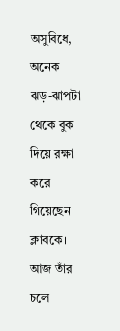অসুবিধে, অনেক ঝড়-ঝাপটা থেকে বুক দিয়ে রক্ষা করে গিয়েছেন ক্লাবকে। আজ তাঁর চলে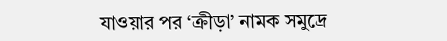যাওয়ার পর ‘ক্রীড়া’ নামক সমুদ্রে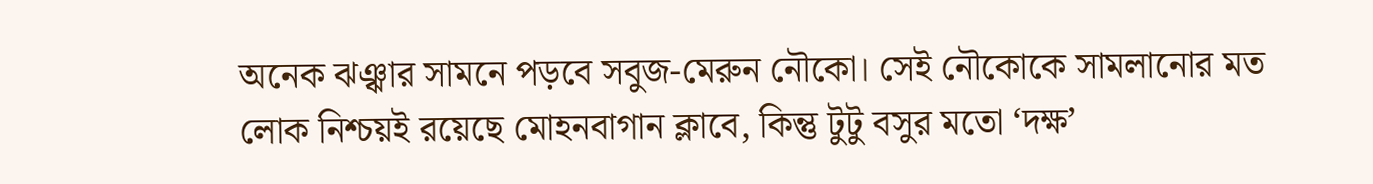অনেক ঝঞ্ঝার সামনে পড়বে সবুজ-মেরুন নৌকো। সেই নৌকোকে সামলানোর মত লোক নিশ্চয়ই রয়েছে মোহনবাগান ক্লাবে, কিন্তু টুটু বসুর মতো ‘দক্ষ’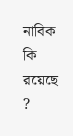নাবিক কি রয়েছে ?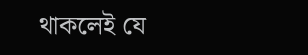থাকলেই যে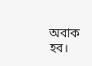অবাক হব।